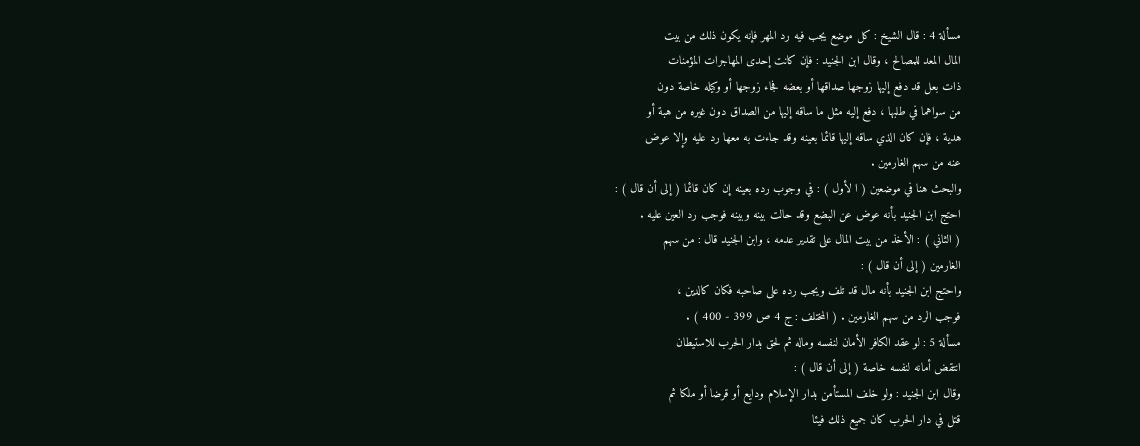مسألة 4 : قال الشيخ : كل موضع يجب فيه رد المهر فإنه يكون ذلك من بيت
المال المعد للمصالح ، وقال ابن الجنيد : فإن كانت إحدى المهاجرات المؤمنات
ذات بعل قد دفع إليها زوجها صداقها أو بعضه فجاء زوجها أو وكيله خاصة دون
من سواهما في طلبها ، دفع إليه مثل ما ساقه إليها من الصداق دون غيره من هبة أو
هدية ، فإن كان الذي ساقه إليها قائما بعينه وقد جاءت به معها رد عليه وإلا عوض
عنه من سهم الغارمين .
والبحث هنا في موضعين ( ا لأول ) : في وجوب رده بعينه إن كان قائما ( إلى أن قال ) :
احتج ابن الجنيد بأنه عوض عن البضع وقد حالت بينه وبينه فوجب رد العين عليه .
( الثاني ) : الأخذ من بيت المال على تقدير عدمه ، وابن الجنيد قال : من سهم
الغارمين ( إلى أن قال ) :
واحتج ابن الجنيد بأنه مال قد تلف ويجب رده على صاحبه فكان كالدين ،
فوجب الرد من سهم الغارمين . ( المختلف : ج 4 ص 399 - 400 ) .
مسألة 5 : لو عقد الكافر الأمان لنفسه وماله ثم لحق بدار الحرب للاستيطان
انتقض أمانه لنفسه خاصة ( إلى أن قال ) :
وقال ابن الجنيد : ولو خلف المستأمن بدار الإسلام ودايع أو قرضا أو ملكا ثم
قتل في دار الحرب كان جميع ذلك فيئا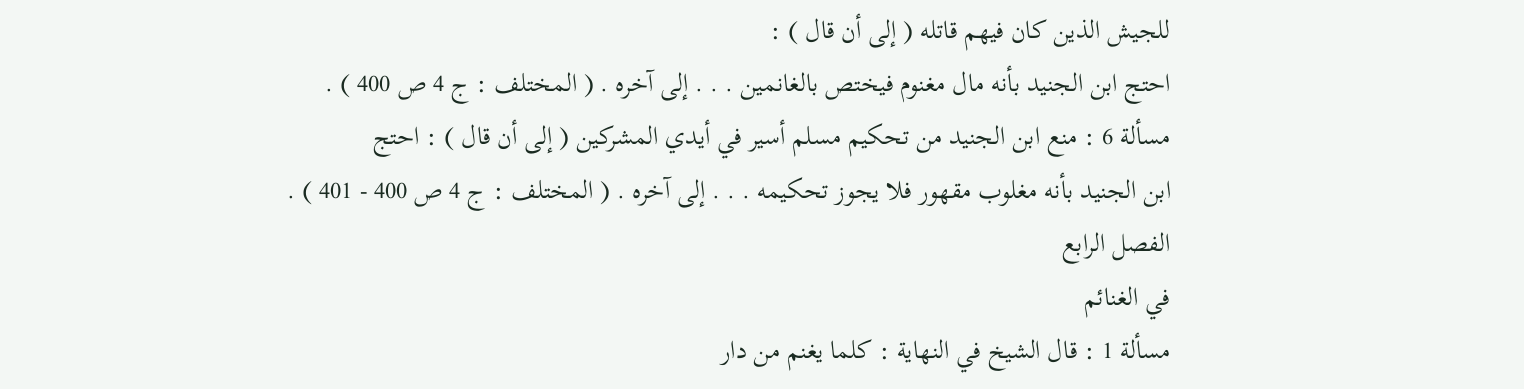للجيش الذين كان فيهم قاتله ( إلى أن قال ) :
احتج ابن الجنيد بأنه مال مغنوم فيختص بالغانمين . . . إلى آخره . ( المختلف : ج 4 ص 400 ) .
مسألة 6 : منع ابن الجنيد من تحكيم مسلم أسير في أيدي المشركين ( إلى أن قال ) : احتج
ابن الجنيد بأنه مغلوب مقهور فلا يجوز تحكيمه . . . إلى آخره . ( المختلف : ج 4 ص 400 - 401 ) .
الفصل الرابع
في الغنائم
مسألة 1 : قال الشيخ في النهاية : كلما يغنم من دار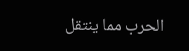الحرب مما ينتقل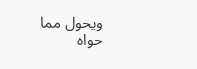ويحول مما
حواه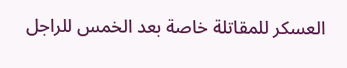العسكر للمقاتلة خاصة بعد الخمس للراجل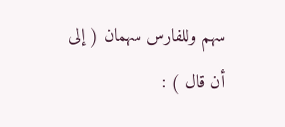سهم وللفارس سهمان ( إلى أن قال ) :